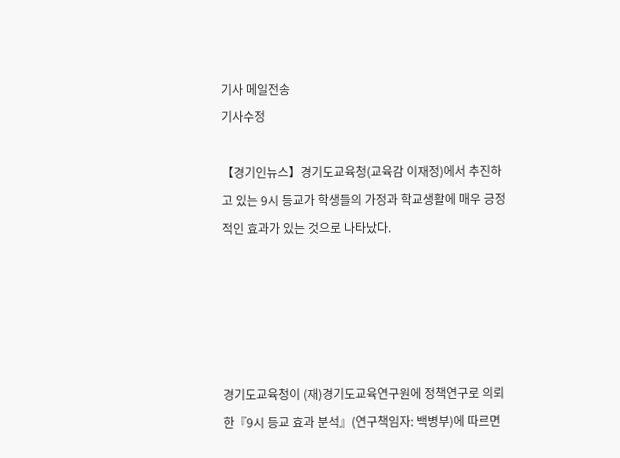기사 메일전송
기사수정

【경기인뉴스】경기도교육청(교육감 이재정)에서 추진하고 있는 9시 등교가 학생들의 가정과 학교생활에 매우 긍정적인 효과가 있는 것으로 나타났다.





경기도교육청이 (재)경기도교육연구원에 정책연구로 의뢰한『9시 등교 효과 분석』(연구책임자: 백병부)에 따르면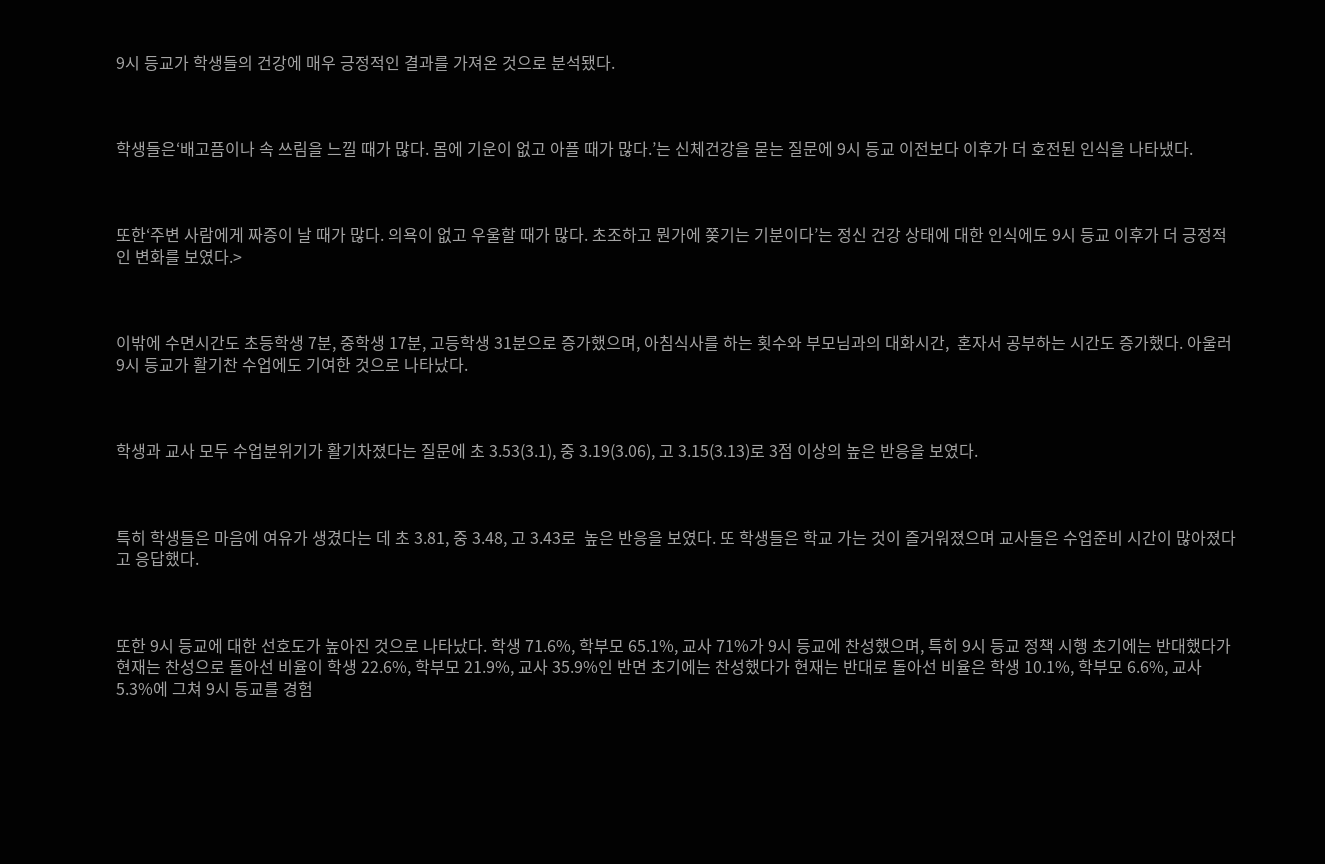9시 등교가 학생들의 건강에 매우 긍정적인 결과를 가져온 것으로 분석됐다.



학생들은‘배고픔이나 속 쓰림을 느낄 때가 많다. 몸에 기운이 없고 아플 때가 많다.’는 신체건강을 묻는 질문에 9시 등교 이전보다 이후가 더 호전된 인식을 나타냈다.



또한‘주변 사람에게 짜증이 날 때가 많다. 의욕이 없고 우울할 때가 많다. 초조하고 뭔가에 쫒기는 기분이다’는 정신 건강 상태에 대한 인식에도 9시 등교 이후가 더 긍정적인 변화를 보였다.>



이밖에 수면시간도 초등학생 7분, 중학생 17분, 고등학생 31분으로 증가했으며, 아침식사를 하는 횟수와 부모님과의 대화시간,  혼자서 공부하는 시간도 증가했다. 아울러 9시 등교가 활기찬 수업에도 기여한 것으로 나타났다.



학생과 교사 모두 수업분위기가 활기차졌다는 질문에 초 3.53(3.1), 중 3.19(3.06), 고 3.15(3.13)로 3점 이상의 높은 반응을 보였다.



특히 학생들은 마음에 여유가 생겼다는 데 초 3.81, 중 3.48, 고 3.43로  높은 반응을 보였다. 또 학생들은 학교 가는 것이 즐거워졌으며 교사들은 수업준비 시간이 많아졌다고 응답했다.



또한 9시 등교에 대한 선호도가 높아진 것으로 나타났다. 학생 71.6%, 학부모 65.1%, 교사 71%가 9시 등교에 찬성했으며, 특히 9시 등교 정책 시행 초기에는 반대했다가 현재는 찬성으로 돌아선 비율이 학생 22.6%, 학부모 21.9%, 교사 35.9%인 반면 초기에는 찬성했다가 현재는 반대로 돌아선 비율은 학생 10.1%, 학부모 6.6%, 교사 5.3%에 그쳐 9시 등교를 경험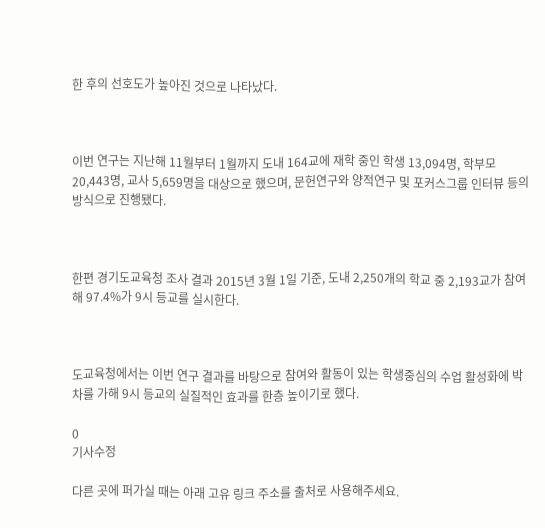한 후의 선호도가 높아진 것으로 나타났다.



이번 연구는 지난해 11월부터 1월까지 도내 164교에 재학 중인 학생 13,094명, 학부모 20,443명, 교사 5,659명을 대상으로 했으며, 문헌연구와 양적연구 및 포커스그룹 인터뷰 등의 방식으로 진행됐다.



한편 경기도교육청 조사 결과 2015년 3월 1일 기준, 도내 2,250개의 학교 중 2,193교가 참여해 97.4%가 9시 등교를 실시한다.



도교육청에서는 이번 연구 결과를 바탕으로 참여와 활동이 있는 학생중심의 수업 활성화에 박차를 가해 9시 등교의 실질적인 효과를 한층 높이기로 했다.

0
기사수정

다른 곳에 퍼가실 때는 아래 고유 링크 주소를 출처로 사용해주세요.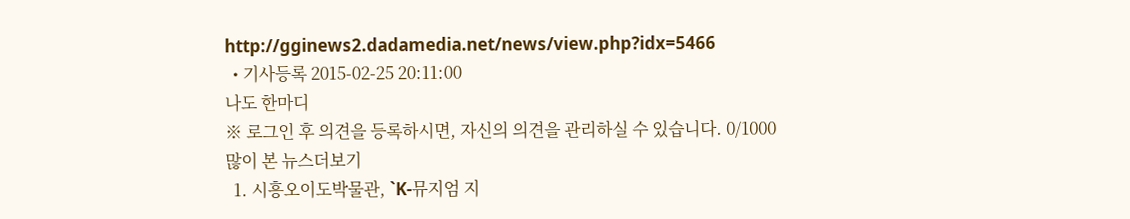http://gginews2.dadamedia.net/news/view.php?idx=5466
  • 기사등록 2015-02-25 20:11:00
나도 한마디
※ 로그인 후 의견을 등록하시면, 자신의 의견을 관리하실 수 있습니다. 0/1000
많이 본 뉴스더보기
  1. 시흥오이도박물관, `K-뮤지엄 지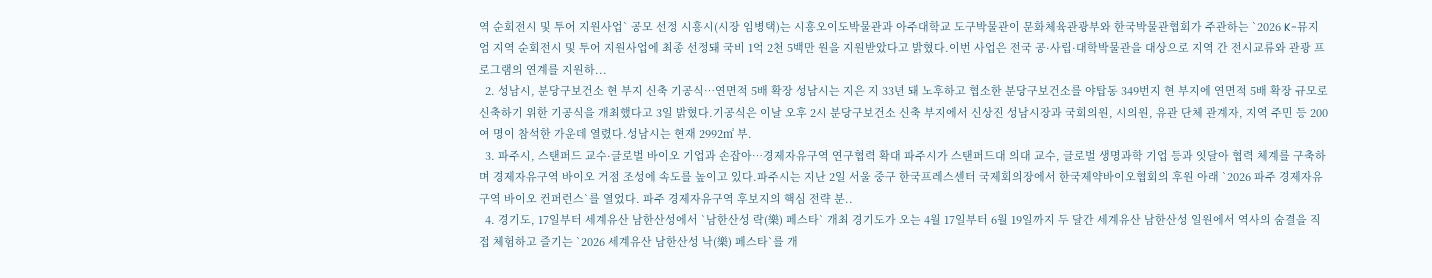역 순회전시 및 투어 지원사업` 공모 선정 시흥시(시장 임병택)는 시흥오이도박물관과 아주대학교 도구박물관이 문화체육관광부와 한국박물관협회가 주관하는 `2026 K-뮤지엄 지역 순회전시 및 투어 지원사업에 최종 선정돼 국비 1억 2천 5백만 원을 지원받았다고 밝혔다.이번 사업은 전국 공·사립·대학박물관을 대상으로 지역 간 전시교류와 관광 프로그램의 연계를 지원하...
  2. 성남시, 분당구보건소 현 부지 신축 기공식…연면적 5배 확장 성남시는 지은 지 33년 돼 노후하고 협소한 분당구보건소를 야탑동 349번지 현 부지에 연면적 5배 확장 규모로 신축하기 위한 기공식을 개최했다고 3일 밝혔다.기공식은 이날 오후 2시 분당구보건소 신축 부지에서 신상진 성남시장과 국회의원, 시의원, 유관 단체 관계자, 지역 주민 등 200여 명이 참석한 가운데 열렸다.성남시는 현재 2992㎡ 부.
  3. 파주시, 스탠퍼드 교수·글로벌 바이오 기업과 손잡아…경제자유구역 연구협력 확대 파주시가 스탠퍼드대 의대 교수, 글로벌 생명과학 기업 등과 잇달아 협력 체계를 구축하며 경제자유구역 바이오 거점 조성에 속도를 높이고 있다.파주시는 지난 2일 서울 중구 한국프레스센터 국제회의장에서 한국제약바이오협회의 후원 아래 `2026 파주 경제자유구역 바이오 컨퍼런스`를 열었다. 파주 경제자유구역 후보지의 핵심 전략 분..
  4. 경기도, 17일부터 세계유산 남한산성에서 `남한산성 락(樂) 페스타` 개최 경기도가 오는 4월 17일부터 6월 19일까지 두 달간 세계유산 남한산성 일원에서 역사의 숨결을 직접 체험하고 즐기는 `2026 세계유산 남한산성 낙(樂) 페스타`를 개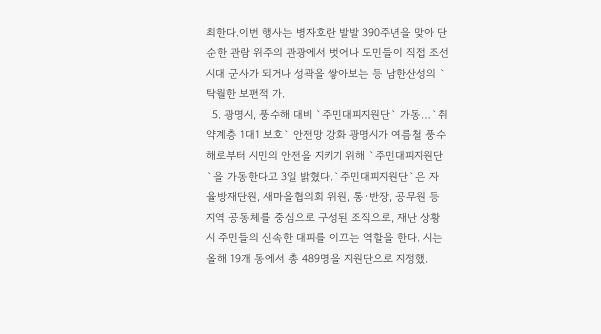최한다.이번 행사는 병자호란 발발 390주년을 맞아 단순한 관람 위주의 관광에서 벗어나 도민들이 직접 조선시대 군사가 되거나 성곽을 쌓아보는 등 남한산성의 `탁월한 보편적 가.
  5. 광명시, 풍수해 대비 `주민대피지원단` 가동…`취약계층 1대1 보호` 안전망 강화 광명시가 여름철 풍수해로부터 시민의 안전을 지키기 위해 `주민대피지원단`을 가동한다고 3일 밝혔다.`주민대피지원단`은 자율방재단원, 새마을협의회 위원, 통·반장, 공무원 등 지역 공동체를 중심으로 구성된 조직으로, 재난 상황 시 주민들의 신속한 대피를 이끄는 역할을 한다. 시는 올해 19개 동에서 총 489명을 지원단으로 지정했.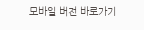모바일 버전 바로가기